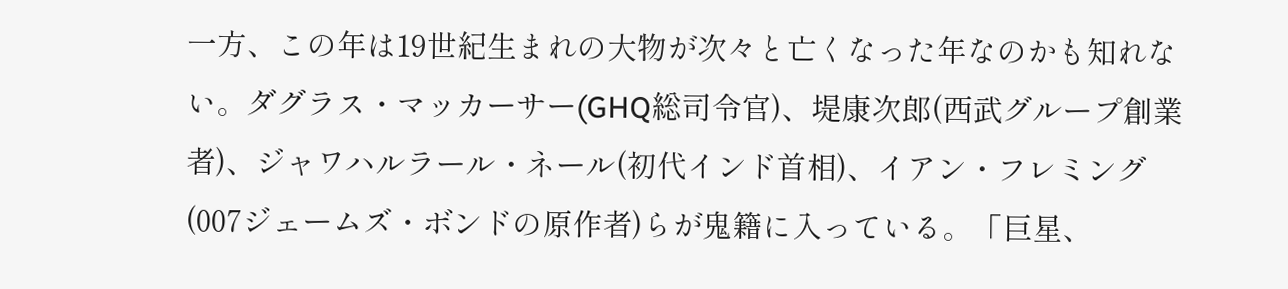一方、この年は19世紀生まれの大物が次々と亡くなった年なのかも知れない。ダグラス・マッカーサー(GHQ総司令官)、堤康次郎(西武グループ創業者)、ジャワハルラール・ネール(初代インド首相)、イアン・フレミング(007ジェームズ・ボンドの原作者)らが鬼籍に入っている。「巨星、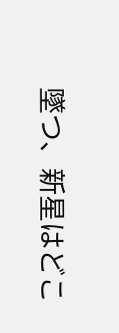墜つ、新星はどこ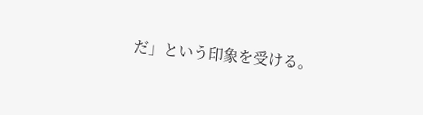だ」という印象を受ける。